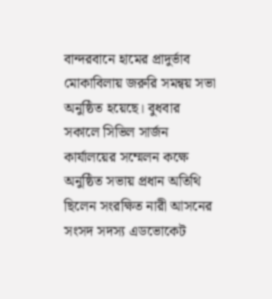বান্দরবানে হামের প্রাদুর্ভাব মোকাবিলায় জরুরি সমন্বয় সভা অনুষ্ঠিত হয়েছে। বুধবার সকালে সিভিল সার্জন কার্যালয়ের সম্মেলন কক্ষে অনুষ্ঠিত সভায় প্রধান অতিথি ছিলেন সংরক্ষিত নারী আসনের সংসদ সদস্য এডভোকেট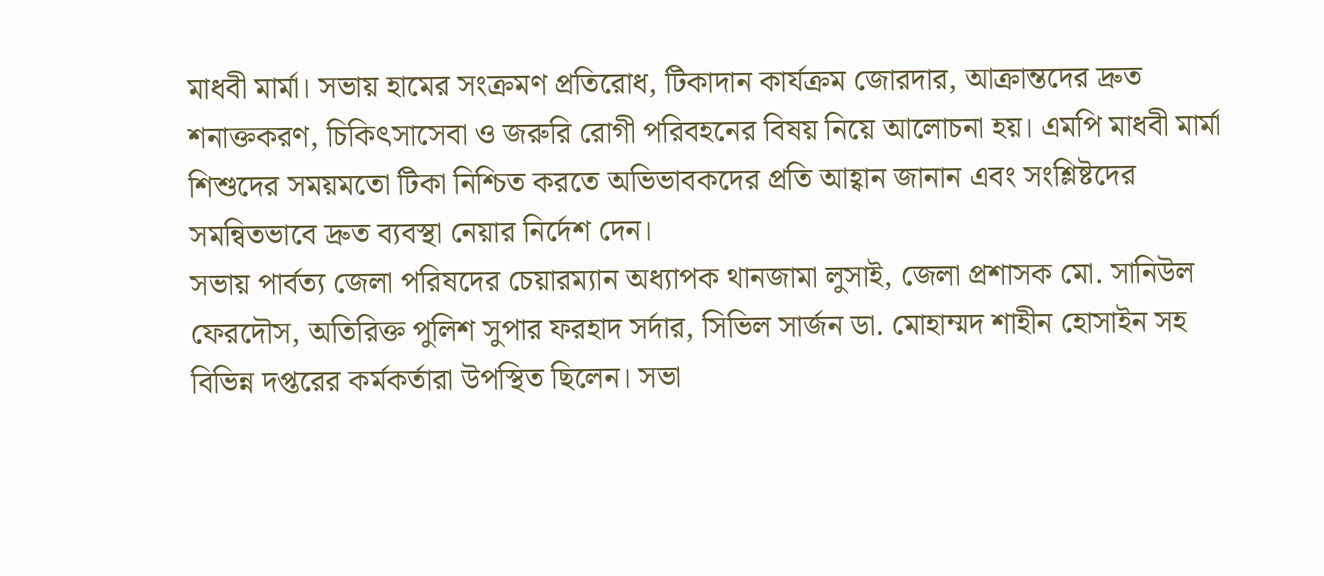মাধবী মার্মা। সভায় হামের সংক্রমণ প্রতিরোধ, টিকাদান কার্যক্রম জোরদার, আক্রান্তদের দ্রুত শনাক্তকরণ, চিকিৎসাসেবা ও জরুরি রোগী পরিবহনের বিষয় নিয়ে আলোচনা হয়। এমপি মাধবী মার্মা শিশুদের সময়মতো টিকা নিশ্চিত করতে অভিভাবকদের প্রতি আহ্বান জানান এবং সংশ্লিষ্টদের সমন্বিতভাবে দ্রুত ব্যবস্থা নেয়ার নির্দেশ দেন।
সভায় পার্বত্য জেলা পরিষদের চেয়ারম্যান অধ্যাপক থানজামা লুসাই, জেলা প্রশাসক মো. সানিউল ফেরদৌস, অতিরিক্ত পুলিশ সুপার ফরহাদ সর্দার, সিভিল সার্জন ডা. মোহাম্মদ শাহীন হোসাইন সহ বিভিন্ন দপ্তরের কর্মকর্তারা উপস্থিত ছিলেন। সভা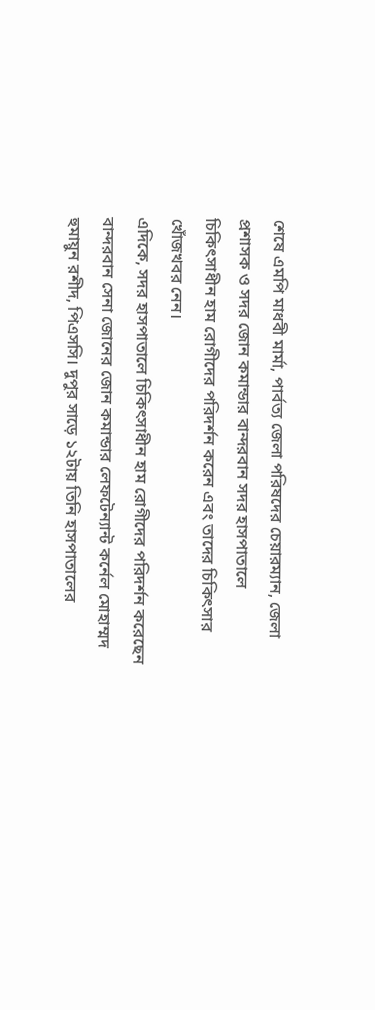শেষে এমপি মাধবী মার্মা, পার্বত্য জেলা পরিষদের চেয়ারম্যান, জেলা প্রশাসক ও সদর জোন কমান্ডার বান্দরবান সদর হাসপাতালে চিকিৎসাধীন হাম রোগীদের পরিদর্শন করেন এবং তাদের চিকিৎসার খোঁজখবর নেন।
এদিকে, সদর হাসপাতালে চিকিৎসাধীন হাম রোগীদের পরিদর্শন করেছেন বান্দরবান সেনা জোনের জোন কমান্ডার লেফটেন্যান্ট কর্নেল মোহাম্মদ হুমায়ুন রশীদ, পিএসসি। দুপুর সাড়ে ১২টায় তিনি হাসপাতালের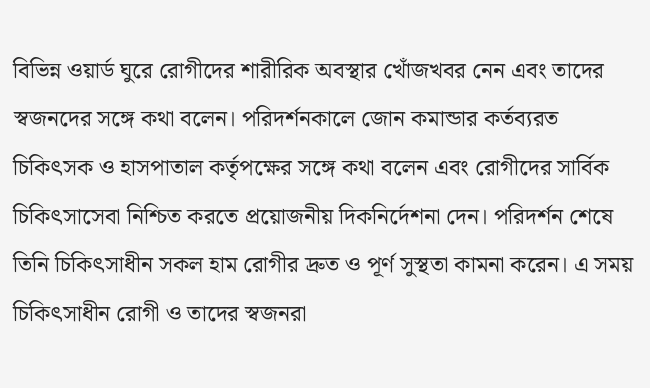বিভিন্ন ওয়ার্ড ঘুরে রোগীদের শারীরিক অবস্থার খোঁজখবর নেন এবং তাদের স্বজনদের সঙ্গে কথা বলেন। পরিদর্শনকালে জোন কমান্ডার কর্তব্যরত চিকিৎসক ও হাসপাতাল কর্তৃপক্ষের সঙ্গে কথা বলেন এবং রোগীদের সার্বিক চিকিৎসাসেবা নিশ্চিত করতে প্রয়োজনীয় দিকনির্দেশনা দেন। পরিদর্শন শেষে তিনি চিকিৎসাধীন সকল হাম রোগীর দ্রুত ও পূর্ণ সুস্থতা কামনা করেন। এ সময় চিকিৎসাধীন রোগী ও তাদের স্বজনরা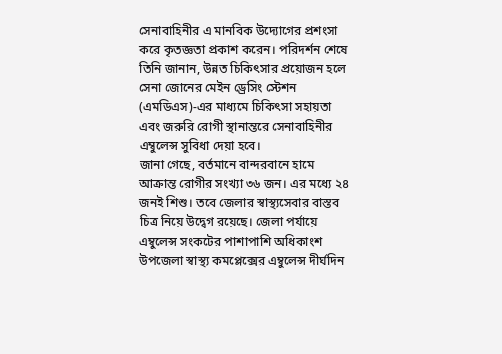সেনাবাহিনীর এ মানবিক উদ্যোগের প্রশংসা করে কৃতজ্ঞতা প্রকাশ করেন। পরিদর্শন শেষে তিনি জানান, উন্নত চিকিৎসার প্রয়োজন হলে সেনা জোনের মেইন ড্রেসিং স্টেশন (এমডিএস)-এর মাধ্যমে চিকিৎসা সহায়তা এবং জরুরি রোগী স্থানান্তরে সেনাবাহিনীর এম্বুলেন্স সুবিধা দেয়া হবে।
জানা গেছে, বর্তমানে বান্দরবানে হামে আক্রান্ত রোগীর সংখ্যা ৩৬ জন। এর মধ্যে ২৪ জনই শিশু। তবে জেলার স্বাস্থ্যসেবার বাস্তব চিত্র নিয়ে উদ্বেগ রয়েছে। জেলা পর্যায়ে এম্বুলেন্স সংকটের পাশাপাশি অধিকাংশ উপজেলা স্বাস্থ্য কমপ্লেক্সের এম্বুলেন্স দীর্ঘদিন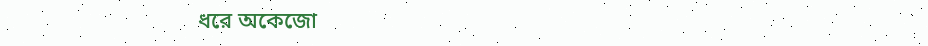ধরে অকেজো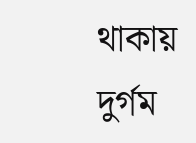থাকায় দুর্গম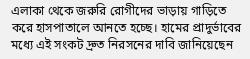এলাকা থেকে জরুরি রোগীদের ভাড়ায় গাড়িতে করে হাসপাতালে আনতে হচ্ছে। হামের প্রাদুর্ভাবের মধ্যে এই সংকট দ্রুত নিরসনের দাবি জানিয়েছেন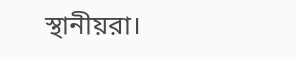স্থানীয়রা।